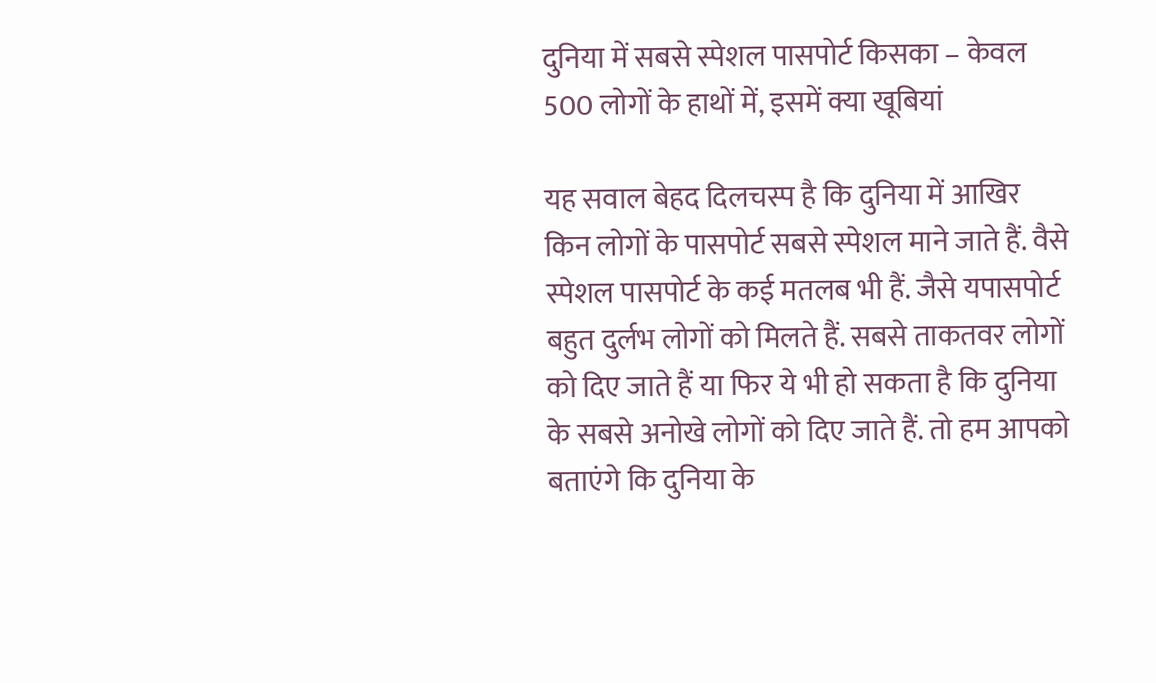दुनिया में सबसे स्पेशल पासपोर्ट किसका – केवल 500 लोगों के हाथों में, इसमें क्या खूबियां

यह सवाल बेहद दिलचस्प है कि दुनिया में आखिर किन लोगों के पासपोर्ट सबसे स्पेशल माने जाते हैं. वैसे स्पेशल पासपोर्ट के कई मतलब भी हैं. जैसे यपासपोर्ट बहुत दुर्लभ लोगों को मिलते हैं. सबसे ताकतवर लोगों को दिए जाते हैं या फिर ये भी हो सकता है कि दुनिया के सबसे अनोखे लोगों को दिए जाते हैं. तो हम आपको बताएंगे कि दुनिया के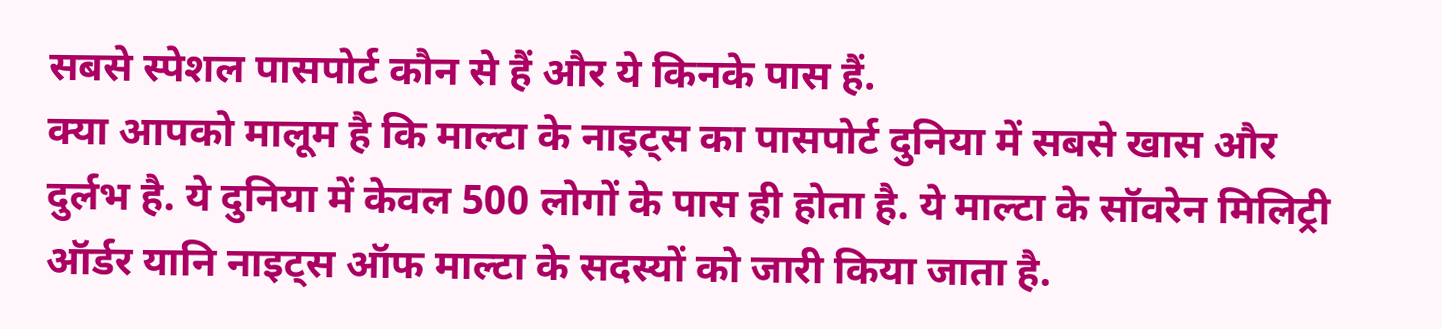सबसे स्पेशल पासपोर्ट कौन से हैं और ये किनके पास हैं.
क्या आपको मालूम है कि माल्टा के नाइट्स का पासपोर्ट दुनिया में सबसे खास और दुर्लभ है. ये दुनिया में केवल 500 लोगों के पास ही होता है. ये माल्टा के सॉवरेन मिलिट्री ऑर्डर यानि नाइट्स ऑफ माल्टा के सदस्यों को जारी किया जाता है.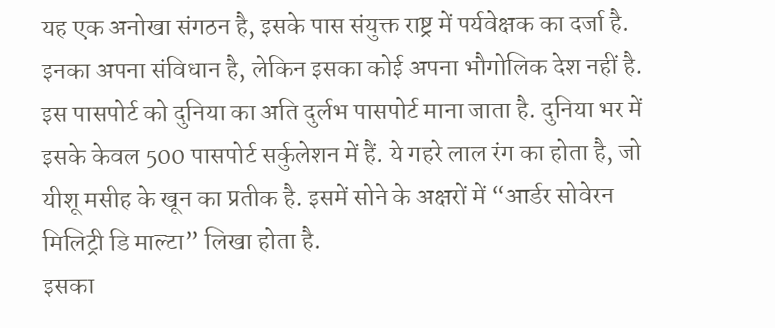यह एक अनोखा संगठन है, इसके पास संयुक्त राष्ट्र में पर्यवेक्षक का दर्जा है. इनका अपना संविधान है, लेकिन इसका कोई अपना भौगोलिक देश नहीं है.
इस पासपोर्ट को दुनिया का अति दुर्लभ पासपोर्ट माना जाता है. दुनिया भर में इसके केवल 500 पासपोर्ट सर्कुलेशन में हैं. ये गहरे लाल रंग का होता है, जो यीशू मसीह के खून का प्रतीक है. इसमें सोने के अक्षरों में “आर्डर सोवेरन मिलिट्री डि माल्टा” लिखा होता है.
इसका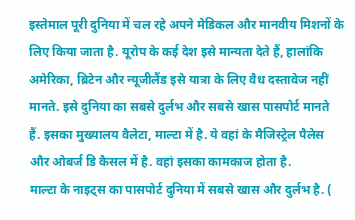इस्तेमाल पूरी दुनिया में चल रहे अपने मेडिकल और मानवीय मिशनों के लिए किया जाता है. यूरोप के कई देश इसे मान्यता देते हैं, हालांकि अमेरिका, ब्रिटेन और न्यूजीलैंड इसे यात्रा के लिए वैध दस्तावेज नहीं मानते. इसे दुनिया का सबसे दुर्लभ और सबसे खास पासपोर्ट मानते हैं. इसका मुख्यालय वैलेटा, माल्टा में है. ये वहां के मैजिस्ट्रेल पैलेस और ओबर्ज डि कैसल में है. वहां इसका कामकाज होता है.
माल्टा के नाइट्स का पासपोर्ट दुनिया में सबसे खास और दुर्लभ है. (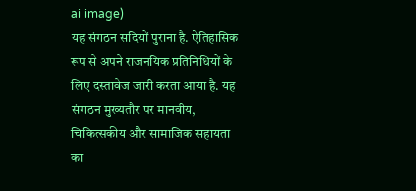ai image)
यह संगठन सदियों पुराना है. ऐतिहासिक रूप से अपने राजनयिक प्रतिनिधियों के लिए दस्तावेज जारी करता आया है. यह संगठन मुख्यतौर पर मानवीय, चिकित्सकीय और सामाजिक सहायता का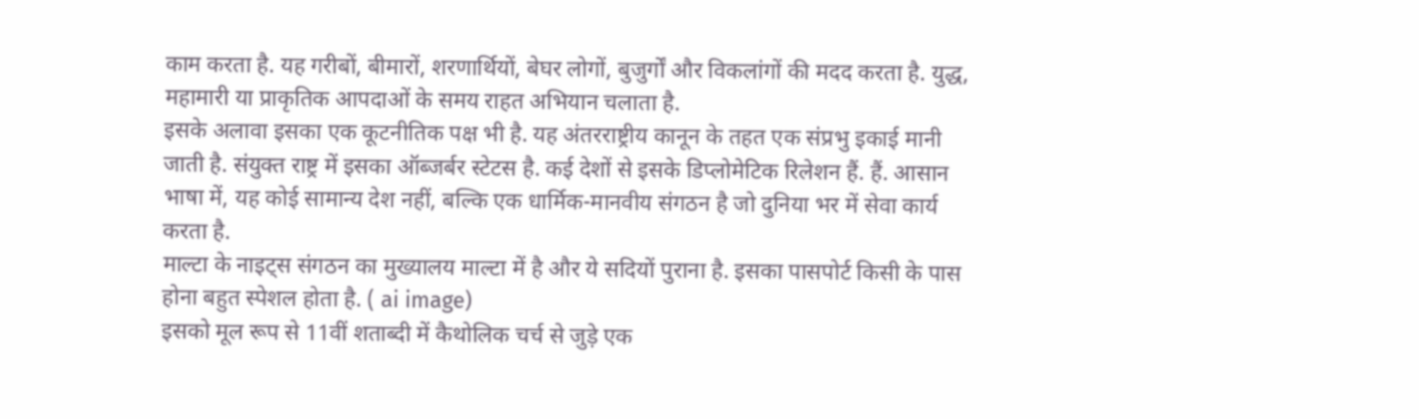काम करता है. यह गरीबों, बीमारों, शरणार्थियों, बेघर लोगों, बुजुर्गों और विकलांगों की मदद करता है. युद्ध, महामारी या प्राकृतिक आपदाओं के समय राहत अभियान चलाता है.
इसके अलावा इसका एक कूटनीतिक पक्ष भी है. यह अंतरराष्ट्रीय कानून के तहत एक संप्रभु इकाई मानी जाती है. संयुक्त राष्ट्र में इसका ऑब्जर्बर स्टेटस है. कई देशों से इसके डिप्लोमेटिक रिलेशन हैं. हैं. आसान भाषा में, यह कोई सामान्य देश नहीं, बल्कि एक धार्मिक-मानवीय संगठन है जो दुनिया भर में सेवा कार्य करता है.
माल्टा के नाइट्स संगठन का मुख्यालय माल्टा में है और ये सदियों पुराना है. इसका पासपोर्ट किसी के पास होना बहुत स्पेशल होता है. ( ai image)
इसको मूल रूप से 11वीं शताब्दी में कैथोलिक चर्च से जुड़े एक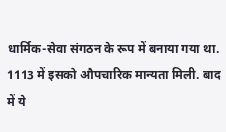धार्मिक-सेवा संगठन के रूप में बनाया गया था. 1113 में इसको औपचारिक मान्यता मिली. बाद में ये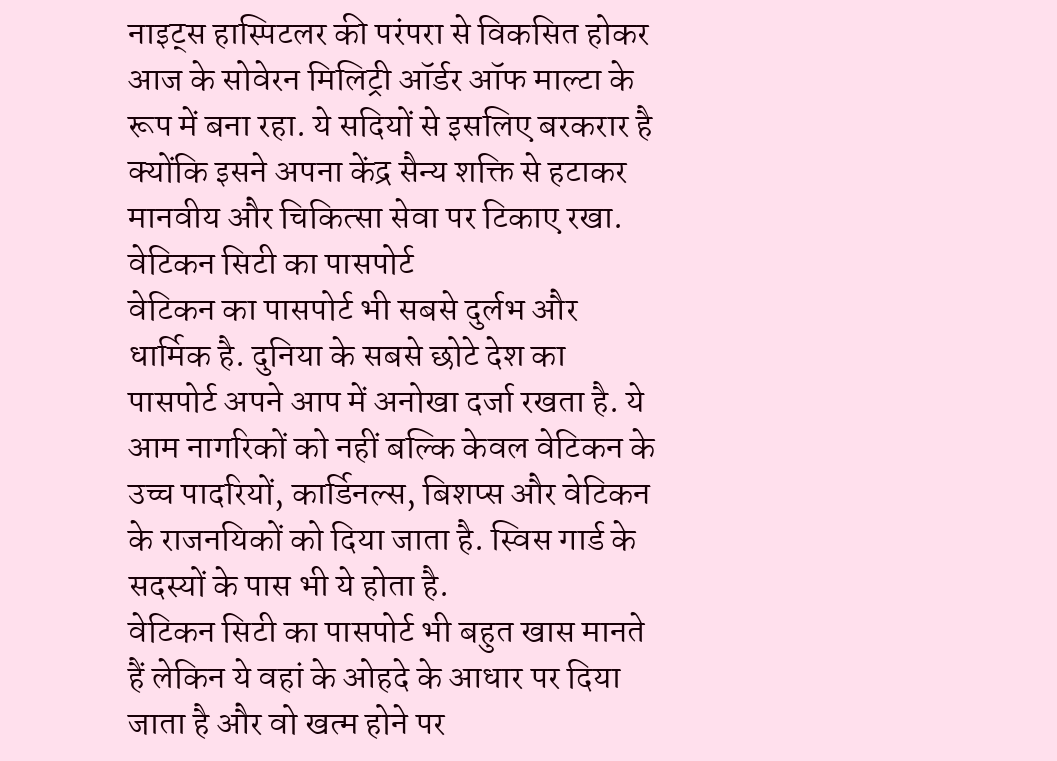नाइट्स हास्पिटलर की परंपरा से विकसित होकर आज के सोवेरन मिलिट्री ऑर्डर ऑफ माल्टा के रूप में बना रहा. ये सदियों से इसलिए बरकरार है क्योंकि इसने अपना केंद्र सैन्य शक्ति से हटाकर मानवीय और चिकित्सा सेवा पर टिकाए रखा.
वेटिकन सिटी का पासपोर्ट
वेटिकन का पासपोर्ट भी सबसे दुर्लभ और धार्मिक है. दुनिया के सबसे छोटे देश का पासपोर्ट अपने आप में अनोखा दर्जा रखता है. ये आम नागरिकों को नहीं बल्कि केवल वेटिकन के उच्च पादरियों, कार्डिनल्स, बिशप्स और वेटिकन के राजनयिकों को दिया जाता है. स्विस गार्ड के सदस्यों के पास भी ये होता है.
वेटिकन सिटी का पासपोर्ट भी बहुत खास मानते हैं लेकिन ये वहां के ओहदे के आधार पर दिया जाता है और वो खत्म होने पर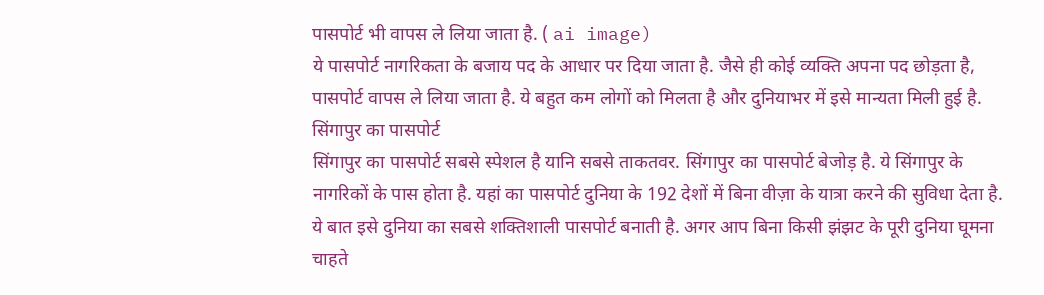पासपोर्ट भी वापस ले लिया जाता है. ( ai image)
ये पासपोर्ट नागरिकता के बजाय पद के आधार पर दिया जाता है. जैसे ही कोई व्यक्ति अपना पद छोड़ता है, पासपोर्ट वापस ले लिया जाता है. ये बहुत कम लोगों को मिलता है और दुनियाभर में इसे मान्यता मिली हुई है.
सिंगापुर का पासपोर्ट
सिंगापुर का पासपोर्ट सबसे स्पेशल है यानि सबसे ताकतवर. सिंगापुर का पासपोर्ट बेजोड़ है. ये सिंगापुर के नागरिकों के पास होता है. यहां का पासपोर्ट दुनिया के 192 देशों में बिना वीज़ा के यात्रा करने की सुविधा देता है. ये बात इसे दुनिया का सबसे शक्तिशाली पासपोर्ट बनाती है. अगर आप बिना किसी झंझट के पूरी दुनिया घूमना चाहते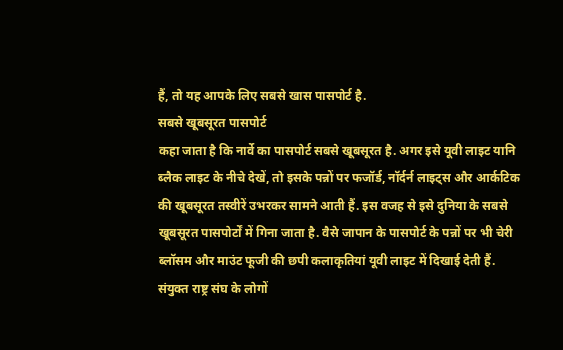हैं, तो यह आपके लिए सबसे खास पासपोर्ट है.
सबसे खूबसूरत पासपोर्ट
कहा जाता है कि नार्वे का पासपोर्ट सबसे खूबसूरत है. अगर इसे यूवी लाइट यानि ब्लैक लाइट के नीचे देखें, तो इसके पन्नों पर फजॉर्ड, नॉर्दर्न लाइट्स और आर्कटिक की खूबसूरत तस्वीरें उभरकर सामने आती हैं. इस वजह से इसे दुनिया के सबसे खूबसूरत पासपोर्टों में गिना जाता है. वैसे जापान के पासपोर्ट के पन्नों पर भी चेरी ब्लॉसम और माउंट फूजी की छपी कलाकृतियां यूवी लाइट में दिखाई देती हैं.
संयुक्त राष्ट्र संघ के लोगों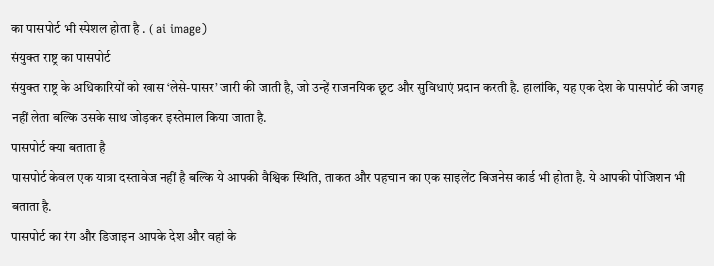का पासपोर्ट भी स्पेशल होता है . ( ai image)
संयुक्त राष्ट्र का पासपोर्ट
संयुक्त राष्ट्र के अधिकारियों को खास ‘लेसे-पासर’ जारी की जाती है, जो उन्हें राजनयिक छूट और सुविधाएं प्रदान करती है. हालांकि, यह एक देश के पासपोर्ट की जगह नहीं लेता बल्कि उसके साथ जोड़कर इस्तेमाल किया जाता है.
पासपोर्ट क्या बताता है
पासपोर्ट केवल एक यात्रा दस्तावेज नहीं है बल्कि ये आपकी वैश्विक स्थिति, ताकत और पहचान का एक साइलेंट बिजनेस कार्ड भी होता है. ये आपकी पोजिशन भी बताता है.
पासपोर्ट का रंग और डिजाइन आपके देश और वहां के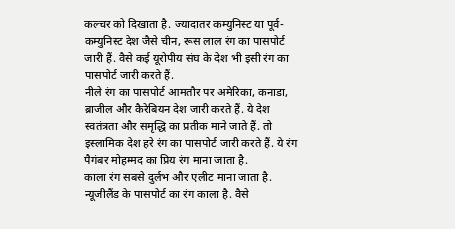कल्चर को दिखाता है. ज्यादातर कम्युनिस्ट या पूर्व-कम्युनिस्ट देश जैसे चीन, रूस लाल रंग का पासपोर्ट जारी हैं. वैसे कई यूरोपीय संघ के देश भी इसी रंग का पासपोर्ट जारी करते हैं.
नीले रंग का पासपोर्ट आमतौर पर अमेरिका, कनाडा, ब्राजील और कैरेबियन देश जारी करते हैं. ये देश स्वतंत्रता और समृद्धि का प्रतीक माने जाते हैं. तो इस्लामिक देश हरे रंग का पासपोर्ट जारी करते हैं. ये रंग पैगंबर मोहम्मद का प्रिय रंग माना जाता है.
काला रंग सबसे दुर्लभ और एलीट माना जाता है. न्यूजीलैंड के पासपोर्ट का रंग काला है. वैसे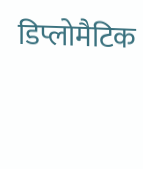डिप्लोमैटिक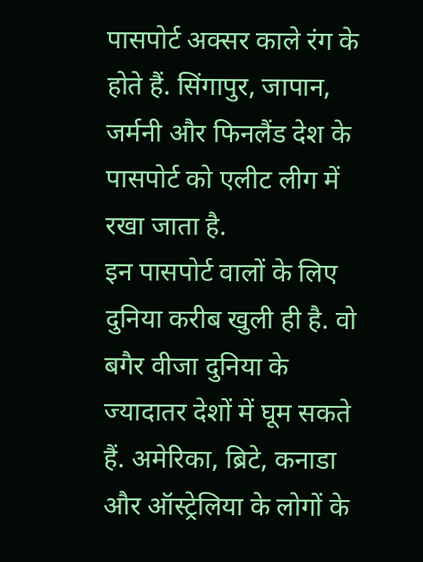पासपोर्ट अक्सर काले रंग के होते हैं. सिंगापुर, जापान, जर्मनी और फिनलैंड देश के पासपोर्ट को एलीट लीग में रखा जाता है.
इन पासपोर्ट वालों के लिए दुनिया करीब खुली ही है. वो बगैर वीजा दुनिया के ज्यादातर देशों में घूम सकते हैं. अमेरिका, ब्रिटे, कनाडा और ऑस्ट्रेलिया के लोगों के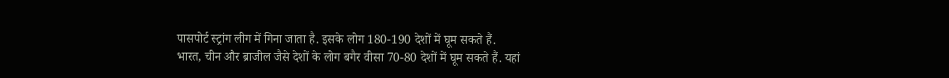पासपोर्ट स्ट्रांग लीग में गिना जाता है. इसके लोग 180-190 देशों में घूम सकते हैं.
भारत, चीन और ब्राजील जैसे देशों के लोग बगैर वीसा 70-80 देशों में घूम सकते हैं. यहां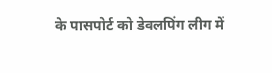के पासपोर्ट को डेवलपिंग लीग में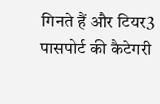गिनते हैं और टियर3 पासपोर्ट की कैटेगरी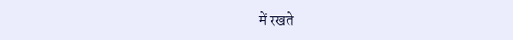में रखते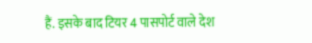हैं. इसके बाद टियर 4 पासपोर्ट वाले देश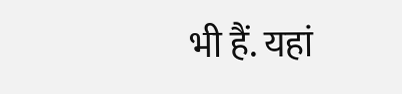भी हैं. यहां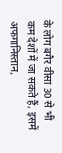के लोग बगैर वीसा 30 से भी कम देशों में जा सकते हैं, इसमें अफगानिस्तान,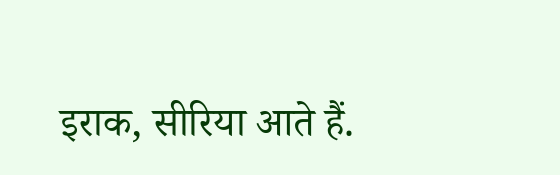इराक, सीरिया आते हैं.